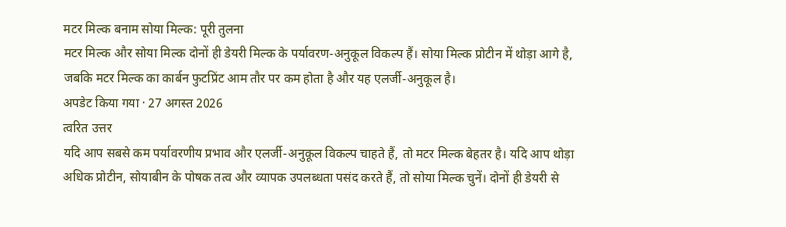मटर मिल्क बनाम सोया मिल्क: पूरी तुलना
मटर मिल्क और सोया मिल्क दोनों ही डेयरी मिल्क के पर्यावरण-अनुकूल विकल्प हैं। सोया मिल्क प्रोटीन में थोड़ा आगे है, जबकि मटर मिल्क का कार्बन फुटप्रिंट आम तौर पर कम होता है और यह एलर्जी-अनुकूल है।
अपडेट किया गया · 27 अगस्त 2026
त्वरित उत्तर
यदि आप सबसे कम पर्यावरणीय प्रभाव और एलर्जी-अनुकूल विकल्प चाहते हैं, तो मटर मिल्क बेहतर है। यदि आप थोड़ा अधिक प्रोटीन, सोयाबीन के पोषक तत्व और व्यापक उपलब्धता पसंद करते हैं, तो सोया मिल्क चुनें। दोनों ही डेयरी से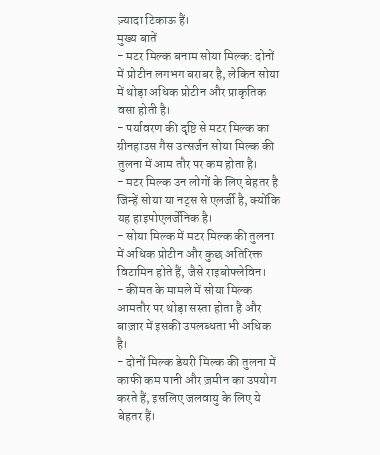ज़्यादा टिकाऊ हैं।
मुख्य बातें
- मटर मिल्क बनाम सोया मिल्क: दोनों में प्रोटीन लगभग बराबर है, लेकिन सोया में थोड़ा अधिक प्रोटीन और प्राकृतिक वसा होती है।
- पर्यावरण की दृष्टि से मटर मिल्क का ग्रीनहाउस गैस उत्सर्जन सोया मिल्क की तुलना में आम तौर पर कम होता है।
- मटर मिल्क उन लोगों के लिए बेहतर है जिन्हें सोया या नट्स से एलर्जी है, क्योंकि यह हाइपोएलर्जेनिक है।
- सोया मिल्क में मटर मिल्क की तुलना में अधिक प्रोटीन और कुछ अतिरिक्त विटामिन होते हैं, जैसे राइबोफ्लेविन।
- कीमत के मामले में सोया मिल्क आमतौर पर थोड़ा सस्ता होता है और बाज़ार में इसकी उपलब्धता भी अधिक है।
- दोनों मिल्क डेयरी मिल्क की तुलना में काफी कम पानी और ज़मीन का उपयोग करते हैं, इसलिए जलवायु के लिए ये बेहतर हैं।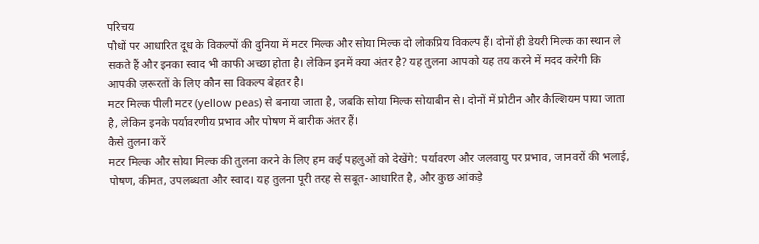परिचय
पौधों पर आधारित दूध के विकल्पों की दुनिया में मटर मिल्क और सोया मिल्क दो लोकप्रिय विकल्प हैं। दोनों ही डेयरी मिल्क का स्थान ले सकते हैं और इनका स्वाद भी काफी अच्छा होता है। लेकिन इनमें क्या अंतर है? यह तुलना आपको यह तय करने में मदद करेगी कि आपकी ज़रूरतों के लिए कौन सा विकल्प बेहतर है।
मटर मिल्क पीली मटर (yellow peas) से बनाया जाता है, जबकि सोया मिल्क सोयाबीन से। दोनों में प्रोटीन और कैल्शियम पाया जाता है, लेकिन इनके पर्यावरणीय प्रभाव और पोषण में बारीक अंतर हैं।
कैसे तुलना करें
मटर मिल्क और सोया मिल्क की तुलना करने के लिए हम कई पहलुओं को देखेंगे: पर्यावरण और जलवायु पर प्रभाव, जानवरों की भलाई, पोषण, कीमत, उपलब्धता और स्वाद। यह तुलना पूरी तरह से सबूत-आधारित है, और कुछ आंकड़े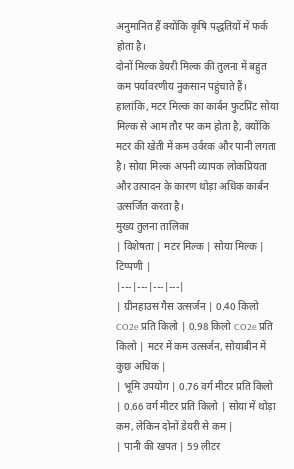अनुमानित हैं क्योंकि कृषि पद्धतियों में फर्क होता है।
दोनों मिल्क डेयरी मिल्क की तुलना में बहुत कम पर्यावरणीय नुकसान पहुंचाते हैं। हालांकि, मटर मिल्क का कार्बन फुटप्रिंट सोया मिल्क से आम तौर पर कम होता है, क्योंकि मटर की खेती में कम उर्वरक और पानी लगता है। सोया मिल्क अपनी व्यापक लोकप्रियता और उत्पादन के कारण थोड़ा अधिक कार्बन उत्सर्जित करता है।
मुख्य तुलना तालिका
| विशेषता | मटर मिल्क | सोया मिल्क | टिप्पणी |
|---|---|---|---|
| ग्रीनहाउस गैस उत्सर्जन | 0.40 किलो CO2e प्रति किलो | 0.98 किलो CO2e प्रति किलो | मटर में कम उत्सर्जन, सोयाबीन में कुछ अधिक |
| भूमि उपयोग | 0.76 वर्ग मीटर प्रति किलो | 0.66 वर्ग मीटर प्रति किलो | सोया में थोड़ा कम, लेकिन दोनों डेयरी से कम |
| पानी की खपत | 59 लीटर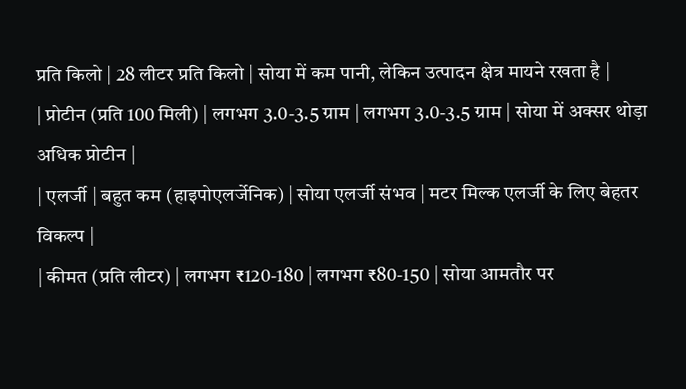प्रति किलो | 28 लीटर प्रति किलो | सोया में कम पानी, लेकिन उत्पादन क्षेत्र मायने रखता है |
| प्रोटीन (प्रति 100 मिली) | लगभग 3.0-3.5 ग्राम | लगभग 3.0-3.5 ग्राम | सोया में अक्सर थोड़ा अधिक प्रोटीन |
| एलर्जी | बहुत कम (हाइपोएलर्जेनिक) | सोया एलर्जी संभव | मटर मिल्क एलर्जी के लिए बेहतर विकल्प |
| कीमत (प्रति लीटर) | लगभग ₹120-180 | लगभग ₹80-150 | सोया आमतौर पर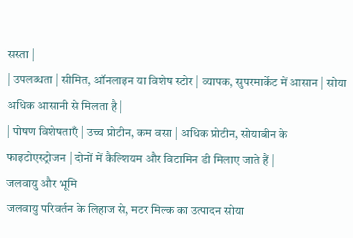सस्ता |
| उपलब्धता | सीमित, ऑनलाइन या विशेष स्टोर | व्यापक, सुपरमार्केट में आसान | सोया अधिक आसानी से मिलता है |
| पोषण विशेषताएँ | उच्च प्रोटीन, कम वसा | अधिक प्रोटीन, सोयाबीन के फाइटोएस्ट्रोजन | दोनों में कैल्शियम और विटामिन डी मिलाए जाते हैं |
जलवायु और भूमि
जलवायु परिवर्तन के लिहाज से, मटर मिल्क का उत्पादन सोया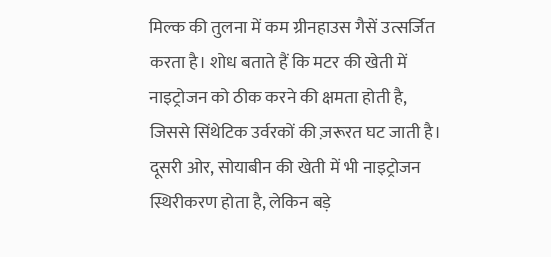मिल्क की तुलना में कम ग्रीनहाउस गैसें उत्सर्जित करता है। शोध बताते हैं कि मटर की खेती में नाइट्रोजन को ठीक करने की क्षमता होती है, जिससे सिंथेटिक उर्वरकों की ज़रूरत घट जाती है। दूसरी ओर, सोयाबीन की खेती में भी नाइट्रोजन स्थिरीकरण होता है, लेकिन बड़े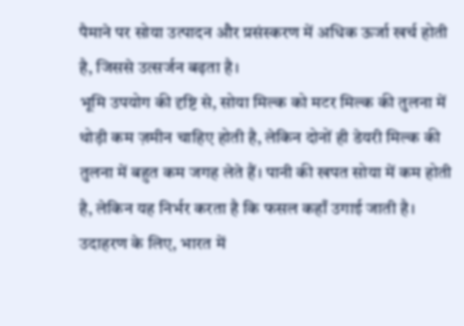पैमाने पर सोया उत्पादन और प्रसंस्करण में अधिक ऊर्जा खर्च होती है, जिससे उत्सर्जन बढ़ता है।
भूमि उपयोग की दृष्टि से, सोया मिल्क को मटर मिल्क की तुलना में थोड़ी कम ज़मीन चाहिए होती है, लेकिन दोनों ही डेयरी मिल्क की तुलना में बहुत कम जगह लेते हैं। पानी की खपत सोया में कम होती है, लेकिन यह निर्भर करता है कि फसल कहाँ उगाई जाती है। उदाहरण के लिए, भारत में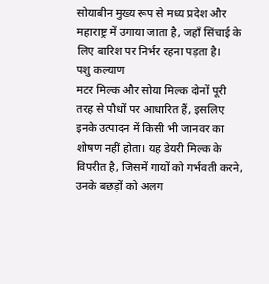सोयाबीन मुख्य रूप से मध्य प्रदेश और महाराष्ट्र में उगाया जाता है, जहाँ सिंचाई के लिए बारिश पर निर्भर रहना पड़ता है।
पशु कल्याण
मटर मिल्क और सोया मिल्क दोनों पूरी तरह से पौधों पर आधारित हैं, इसलिए इनके उत्पादन में किसी भी जानवर का शोषण नहीं होता। यह डेयरी मिल्क के विपरीत है, जिसमें गायों को गर्भवती करने, उनके बछड़ों को अलग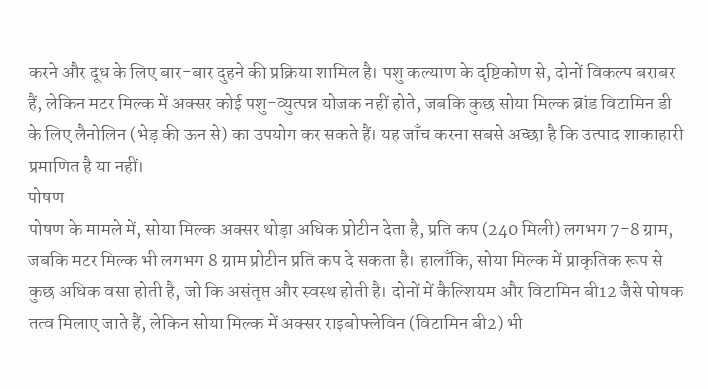करने और दूध के लिए बार-बार दुहने की प्रक्रिया शामिल है। पशु कल्याण के दृष्टिकोण से, दोनों विकल्प बराबर हैं, लेकिन मटर मिल्क में अक्सर कोई पशु-व्युत्पन्न योजक नहीं होते, जबकि कुछ सोया मिल्क ब्रांड विटामिन डी के लिए लैनोलिन (भेड़ की ऊन से) का उपयोग कर सकते हैं। यह जाँच करना सबसे अच्छा है कि उत्पाद शाकाहारी प्रमाणित है या नहीं।
पोषण
पोषण के मामले में, सोया मिल्क अक्सर थोड़ा अधिक प्रोटीन देता है, प्रति कप (240 मिली) लगभग 7-8 ग्राम, जबकि मटर मिल्क भी लगभग 8 ग्राम प्रोटीन प्रति कप दे सकता है। हालाँकि, सोया मिल्क में प्राकृतिक रूप से कुछ अधिक वसा होती है, जो कि असंतृप्त और स्वस्थ होती है। दोनों में कैल्शियम और विटामिन बी12 जैसे पोषक तत्व मिलाए जाते हैं, लेकिन सोया मिल्क में अक्सर राइबोफ्लेविन (विटामिन बी2) भी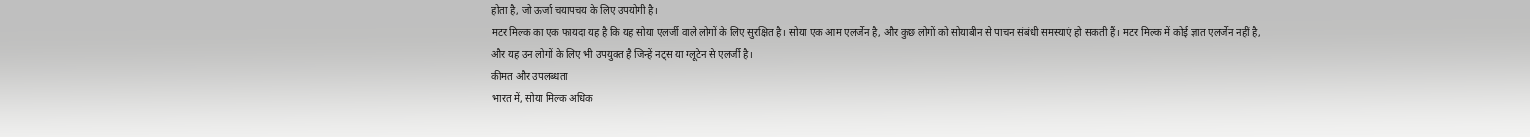होता है, जो ऊर्जा चयापचय के लिए उपयोगी है।
मटर मिल्क का एक फायदा यह है कि यह सोया एलर्जी वाले लोगों के लिए सुरक्षित है। सोया एक आम एलर्जेन है, और कुछ लोगों को सोयाबीन से पाचन संबंधी समस्याएं हो सकती हैं। मटर मिल्क में कोई ज्ञात एलर्जेन नहीं है, और यह उन लोगों के लिए भी उपयुक्त है जिन्हें नट्स या ग्लूटेन से एलर्जी है।
कीमत और उपलब्धता
भारत में, सोया मिल्क अधिक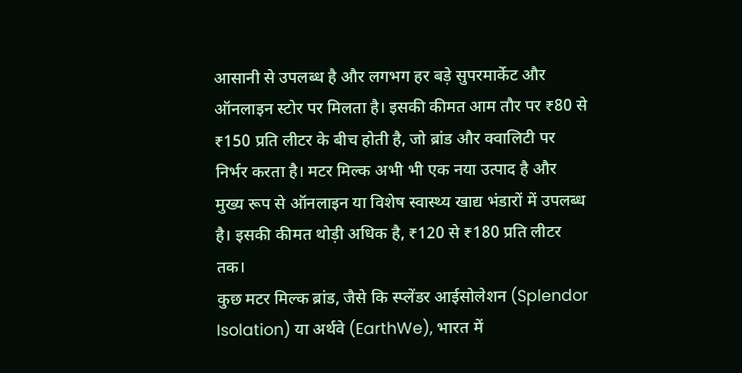आसानी से उपलब्ध है और लगभग हर बड़े सुपरमार्केट और ऑनलाइन स्टोर पर मिलता है। इसकी कीमत आम तौर पर ₹80 से ₹150 प्रति लीटर के बीच होती है, जो ब्रांड और क्वालिटी पर निर्भर करता है। मटर मिल्क अभी भी एक नया उत्पाद है और मुख्य रूप से ऑनलाइन या विशेष स्वास्थ्य खाद्य भंडारों में उपलब्ध है। इसकी कीमत थोड़ी अधिक है, ₹120 से ₹180 प्रति लीटर तक।
कुछ मटर मिल्क ब्रांड, जैसे कि स्प्लेंडर आईसोलेशन (Splendor Isolation) या अर्थवे (EarthWe), भारत में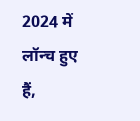2024 में लॉन्च हुए हैं,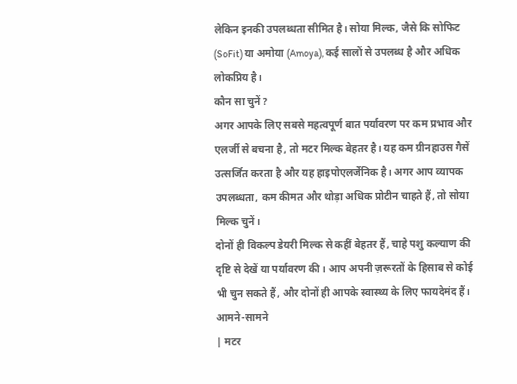लेकिन इनकी उपलब्धता सीमित है। सोया मिल्क, जैसे कि सोफिट (SoFit) या अमोया (Amoya), कई सालों से उपलब्ध है और अधिक लोकप्रिय है।
कौन सा चुनें?
अगर आपके लिए सबसे महत्वपूर्ण बात पर्यावरण पर कम प्रभाव और एलर्जी से बचना है, तो मटर मिल्क बेहतर है। यह कम ग्रीनहाउस गैसें उत्सर्जित करता है और यह हाइपोएलर्जेनिक है। अगर आप व्यापक उपलब्धता, कम कीमत और थोड़ा अधिक प्रोटीन चाहते हैं, तो सोया मिल्क चुनें।
दोनों ही विकल्प डेयरी मिल्क से कहीं बेहतर हैं, चाहे पशु कल्याण की दृष्टि से देखें या पर्यावरण की। आप अपनी ज़रूरतों के हिसाब से कोई भी चुन सकते हैं, और दोनों ही आपके स्वास्थ्य के लिए फायदेमंद हैं।
आमने-सामने
| मटर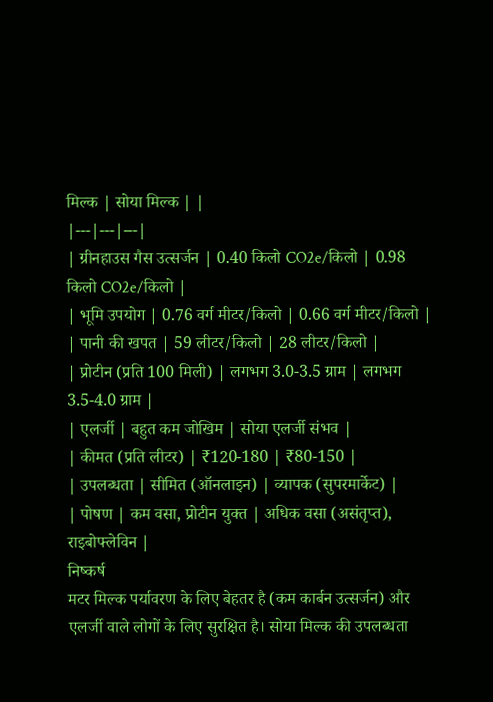मिल्क | सोया मिल्क | |
|---|---|---|
| ग्रीनहाउस गैस उत्सर्जन | 0.40 किलो CO2e/किलो | 0.98 किलो CO2e/किलो |
| भूमि उपयोग | 0.76 वर्ग मीटर/किलो | 0.66 वर्ग मीटर/किलो |
| पानी की खपत | 59 लीटर/किलो | 28 लीटर/किलो |
| प्रोटीन (प्रति 100 मिली) | लगभग 3.0-3.5 ग्राम | लगभग 3.5-4.0 ग्राम |
| एलर्जी | बहुत कम जोखिम | सोया एलर्जी संभव |
| कीमत (प्रति लीटर) | ₹120-180 | ₹80-150 |
| उपलब्धता | सीमित (ऑनलाइन) | व्यापक (सुपरमार्केट) |
| पोषण | कम वसा, प्रोटीन युक्त | अधिक वसा (असंतृप्त), राइबोफ्लेविन |
निष्कर्ष
मटर मिल्क पर्यावरण के लिए बेहतर है (कम कार्बन उत्सर्जन) और एलर्जी वाले लोगों के लिए सुरक्षित है। सोया मिल्क की उपलब्धता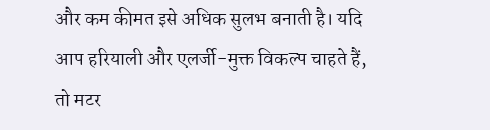और कम कीमत इसे अधिक सुलभ बनाती है। यदि आप हरियाली और एलर्जी-मुक्त विकल्प चाहते हैं, तो मटर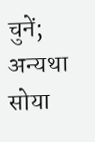चुनें; अन्यथा सोया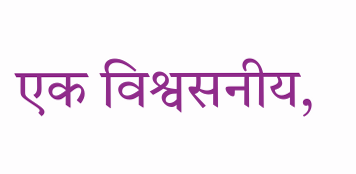एक विश्वसनीय,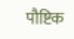पौष्टिक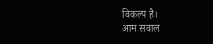विकल्प है।
आम सवाल